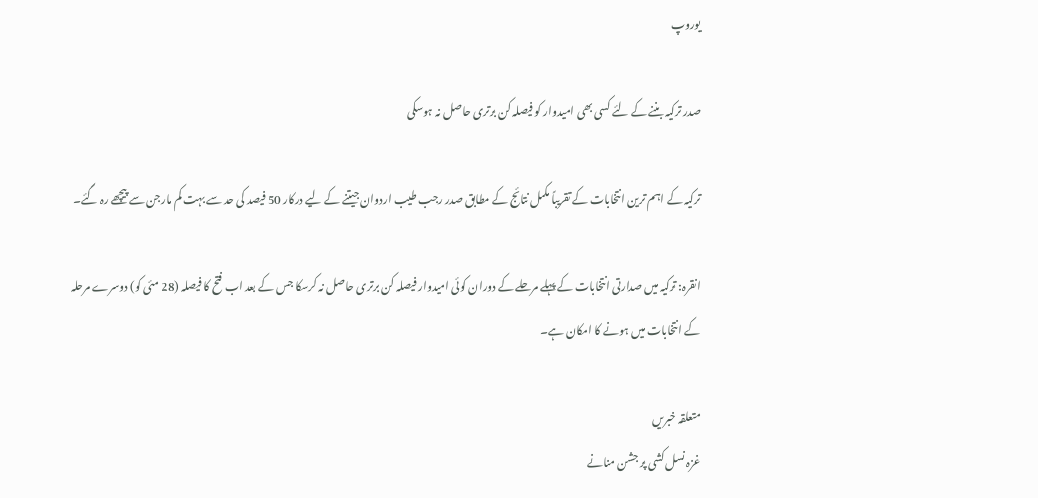یوروپ

صدر ترکیہ بننے کے لئے کسی بھی امیدوار کو فیصلہ کن برتری حاصل نہ ہوسکی

ترکیہ کے اہم ترین انتخابات کے تقریباً مکمل نتائج کے مطابق صدر رجب طیب اردوان جیتنے کے لیے درکار 50 فیصد کی حد سے بہت کم مارجن سے پیچھے رہ گئے۔

انقرہ: ترکیہ میں صدارتی انتخابات کے پہلے مرحلے کے دوران کوئی امیدوار فیصلہ کن برتری حاصل نہ کرسکا جس کے بعد اب فتح کا فیصلہ (28 مئی کو) دوسرے مرحلہ کے انتخابات میں ہونے کا امکان ہے۔

متعلقہ خبریں
غزہ نسل کشی پر جشن منانے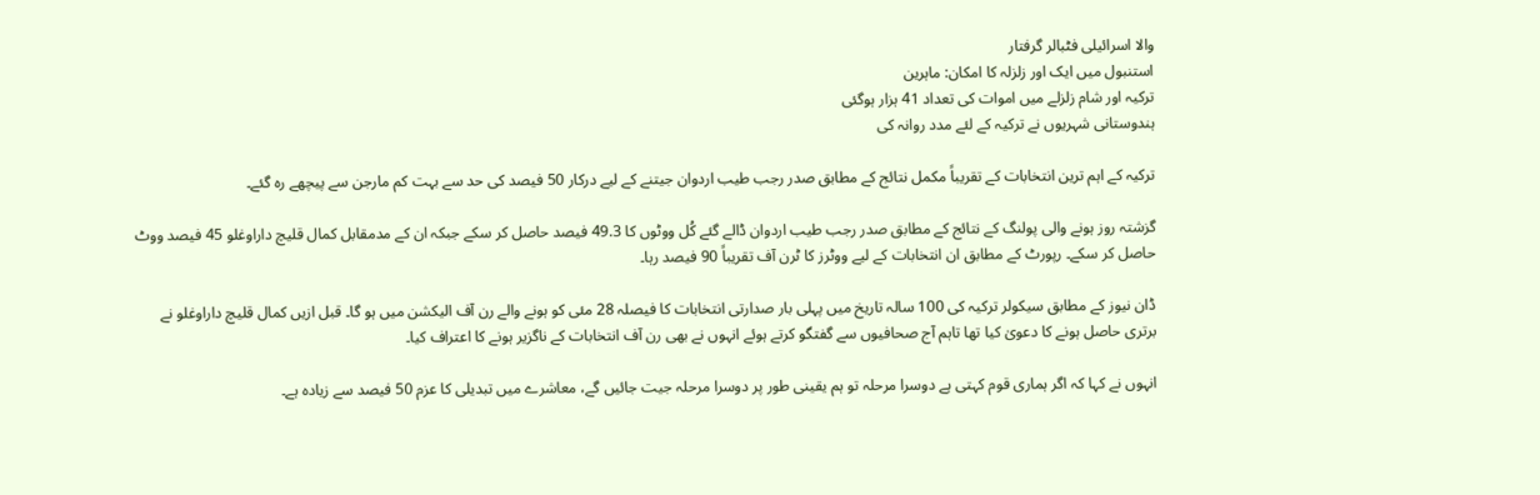والا اسرائیلی فٹبالر گرفتار
استنبول میں ایک اور زلزلہ کا امکان: ماہرین
ترکیہ اور شام زلزلے میں اموات کی تعداد 41 ہزار ہوگئی
ہندوستانی شہریوں نے ترکیہ کے لئے مدد روانہ کی

ترکیہ کے اہم ترین انتخابات کے تقریباً مکمل نتائج کے مطابق صدر رجب طیب اردوان جیتنے کے لیے درکار 50 فیصد کی حد سے بہت کم مارجن سے پیچھے رہ گئے۔

گزشتہ روز ہونے والی پولنگ کے نتائج کے مطابق صدر رجب طیب اردوان ڈالے گئے کُل ووٹوں کا 49.3 فیصد حاصل کر سکے جبکہ ان کے مدمقابل کمال قلیچ داراوغلو 45 فیصد ووٹ حاصل کر سکے۔ رپورٹ کے مطابق ان انتخابات کے لیے ووٹرز کا ٹرن آف تقریباً 90 فیصد رہا۔

ڈان نیوز کے مطابق سیکولر ترکیہ کی 100 سالہ تاریخ میں پہلی بار صدارتی انتخابات کا فیصلہ 28 مئی کو ہونے والے رن آف الیکشن میں ہو گا۔ قبل ازیں کمال قلیچ داراوغلو نے برتری حاصل ہونے کا دعویٰ کیا تھا تاہم آج صحافیوں سے گفتگو کرتے ہوئے انہوں نے بھی رن آف انتخابات کے ناگزیر ہونے کا اعتراف کیا۔

انہوں نے کہا کہ اگر ہماری قوم کہتی ہے دوسرا مرحلہ تو ہم یقینی طور پر دوسرا مرحلہ جیت جائیں گے، معاشرے میں تبدیلی کا عزم 50 فیصد سے زیادہ ہے۔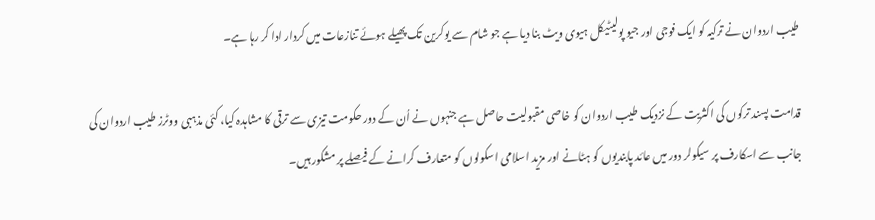طیب اردوان نے ترکیہ کو ایک فوجی اور جیو پولیٹیکل ہیوی ویٹ بنا دیا ہے جو شام سے یوکرین تک پھیلے ہوئے تنازعات میں کردار ادا کر رہا ہے۔

قدامت پسند ترکوں کی اکثریت کے نزدیک طیب اردوان کو خاصی مقبولیت حاصل ہے جنہوں نے اُن کے دور حکومت تیزی سے ترقی کا مشاہدہ کیا، کئی مذہبی ووٹرز طیب اردوان کی جانب سے اسکارف پر سیکولر دور میں عائد پابندیوں کو ہٹانے اور مزید اسلامی اسکولوں کو متعارف کرانے کے فیصلے پر مشکور ہیں۔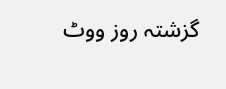گزشتہ روز ووٹ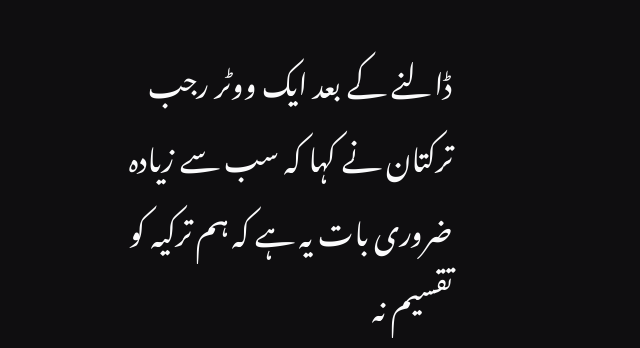ڈالنے کے بعد ایک ووٹر رجب ترکتان نے کہا کہ سب سے زیادہ ضروری بات یہ ہے کہ ہم ترکیہ کو تقسیم نہ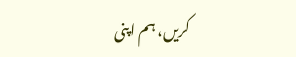کریں، ہم اپنی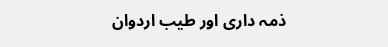ذمہ داری اور طیب اردوان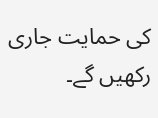کی حمایت جاری رکھیں گے۔